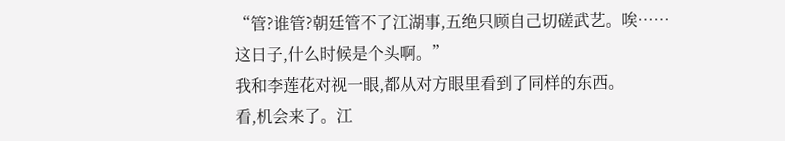“管?谁管?朝廷管不了江湖事,五绝只顾自己切磋武艺。唉……这日子,什么时候是个头啊。”
我和李莲花对视一眼,都从对方眼里看到了同样的东西。
看,机会来了。江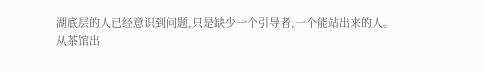湖底层的人已经意识到问题,只是缺少一个引导者,一个能站出来的人。
从茶馆出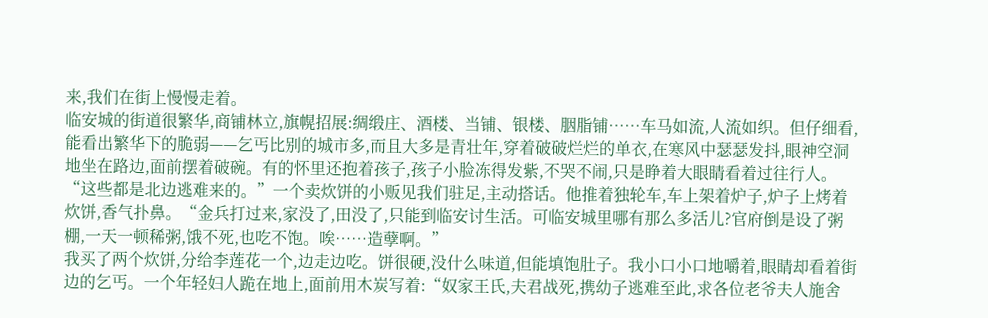来,我们在街上慢慢走着。
临安城的街道很繁华,商铺林立,旗幌招展:绸缎庄、酒楼、当铺、银楼、胭脂铺……车马如流,人流如织。但仔细看,能看出繁华下的脆弱——乞丐比别的城市多,而且大多是青壮年,穿着破破烂烂的单衣,在寒风中瑟瑟发抖,眼神空洞地坐在路边,面前摆着破碗。有的怀里还抱着孩子,孩子小脸冻得发紫,不哭不闹,只是睁着大眼睛看着过往行人。
“这些都是北边逃难来的。”一个卖炊饼的小贩见我们驻足,主动搭话。他推着独轮车,车上架着炉子,炉子上烤着炊饼,香气扑鼻。“金兵打过来,家没了,田没了,只能到临安讨生活。可临安城里哪有那么多活儿?官府倒是设了粥棚,一天一顿稀粥,饿不死,也吃不饱。唉……造孽啊。”
我买了两个炊饼,分给李莲花一个,边走边吃。饼很硬,没什么味道,但能填饱肚子。我小口小口地嚼着,眼睛却看着街边的乞丐。一个年轻妇人跪在地上,面前用木炭写着:“奴家王氏,夫君战死,携幼子逃难至此,求各位老爷夫人施舍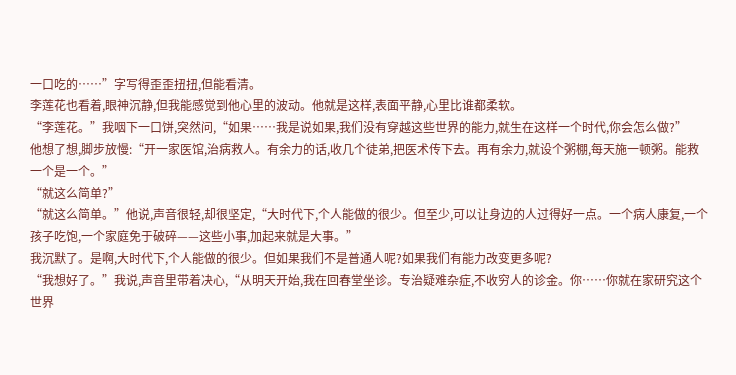一口吃的……”字写得歪歪扭扭,但能看清。
李莲花也看着,眼神沉静,但我能感觉到他心里的波动。他就是这样,表面平静,心里比谁都柔软。
“李莲花。”我咽下一口饼,突然问,“如果……我是说如果,我们没有穿越这些世界的能力,就生在这样一个时代,你会怎么做?”
他想了想,脚步放慢:“开一家医馆,治病救人。有余力的话,收几个徒弟,把医术传下去。再有余力,就设个粥棚,每天施一顿粥。能救一个是一个。”
“就这么简单?”
“就这么简单。”他说,声音很轻,却很坚定,“大时代下,个人能做的很少。但至少,可以让身边的人过得好一点。一个病人康复,一个孩子吃饱,一个家庭免于破碎——这些小事,加起来就是大事。”
我沉默了。是啊,大时代下,个人能做的很少。但如果我们不是普通人呢?如果我们有能力改变更多呢?
“我想好了。”我说,声音里带着决心,“从明天开始,我在回春堂坐诊。专治疑难杂症,不收穷人的诊金。你……你就在家研究这个世界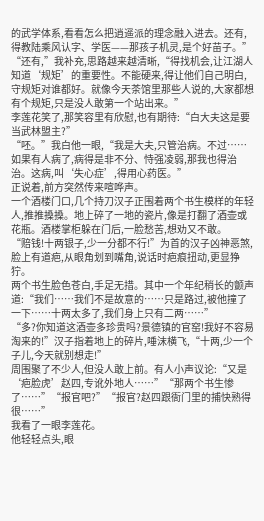的武学体系,看看怎么把逍遥派的理念融入进去。还有,得教陆乘风认字、学医——那孩子机灵,是个好苗子。”
“还有,”我补充,思路越来越清晰,“得找机会,让江湖人知道‘规矩’的重要性。不能硬来,得让他们自己明白,守规矩对谁都好。就像今天茶馆里那些人说的,大家都想有个规矩,只是没人敢第一个站出来。”
李莲花笑了,那笑容里有欣慰,也有期待:“白大夫这是要当武林盟主?”
“呸。”我白他一眼,“我是大夫,只管治病。不过……如果有人病了,病得是非不分、恃强凌弱,那我也得治治。这病,叫‘失心症’,得用心药医。”
正说着,前方突然传来喧哗声。
一个酒楼门口,几个持刀汉子正围着两个书生模样的年轻人,推推搡搡。地上碎了一地的瓷片,像是打翻了酒壶或花瓶。酒楼掌柜躲在门后,一脸愁苦,想劝又不敢。
“赔钱!十两银子,少一分都不行!”为首的汉子凶神恶煞,脸上有道疤,从眼角划到嘴角,说话时疤痕扭动,更显狰狞。
两个书生脸色苍白,手足无措。其中一个年纪稍长的颤声道:“我们……我们不是故意的……只是路过,被他撞了一下……十两太多了,我们身上只有二两……”
“多?你知道这酒壶多珍贵吗?景德镇的官窑!我好不容易淘来的!”汉子指着地上的碎片,唾沫横飞,“十两,少一个子儿,今天就别想走!”
周围聚了不少人,但没人敢上前。有人小声议论:“又是‘疤脸虎’赵四,专讹外地人……”“那两个书生惨了……”“报官吧?”“报官?赵四跟衙门里的捕快熟得很……”
我看了一眼李莲花。
他轻轻点头,眼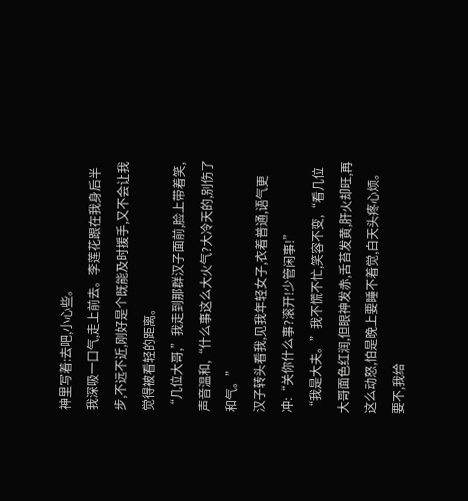神里写着:去吧,小心些。
我深吸一口气,走上前去。李莲花跟在我身后半步,不远不近,刚好是个既能及时援手,又不会让我觉得被看轻的距离。
“几位大哥,”我走到那群汉子面前,脸上带着笑,声音温和,“什么事这么大火气?大冷天的,别伤了和气。”
汉子转头看我,见我年轻女子,衣着普通,语气更冲:“关你什么事?滚开!少管闲事!”
“我是大夫。”我不慌不忙,笑容不变,“看几位大哥面色红润,但眼神发赤,舌苔发黄,肝火却旺,再这么动怒,怕是晚上要睡不着觉,白天头疼心烦。要不,我给